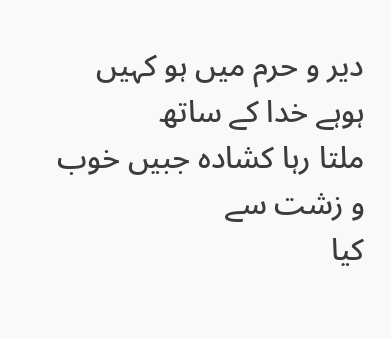دیر و حرم میں ہو کہیں ہوہے خدا کے ساتھ
ملتا رہا کشادہ جبیں خوب و زشت سے
کیا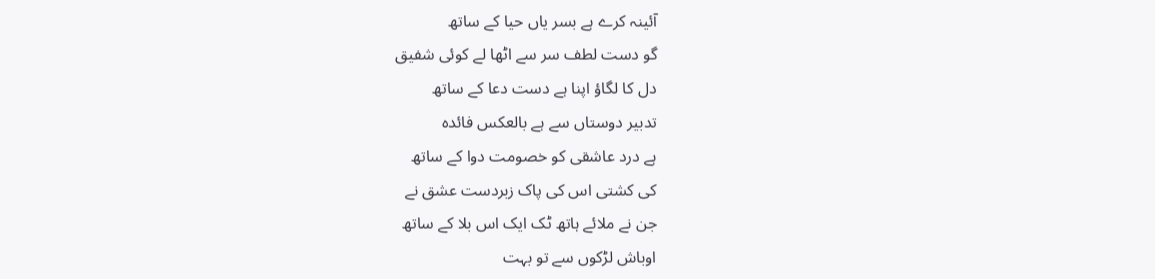آئینہ کرے ہے بسر یاں حیا کے ساتھ
گو دست لطف سر سے اٹھا لے کوئی شفیق
دل کا لگاؤ اپنا ہے دست دعا کے ساتھ
تدبیر دوستاں سے ہے بالعکس فائدہ
ہے درد عاشقی کو خصومت دوا کے ساتھ
کی کشتی اس کی پاک زبردست عشق نے
جن نے ملائے ہاتھ ٹک ایک اس بلا کے ساتھ
اوباش لڑکوں سے تو بہت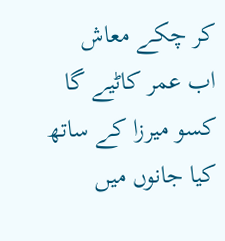کر چکے معاش
اب عمر کاٹیے گا کسو میرزا کے ساتھ
کیا جانوں میں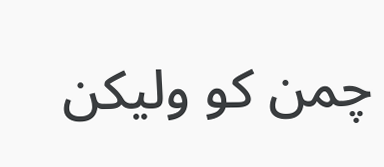چمن کو ولیکن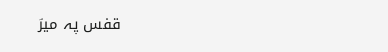قفس پہ میرؔ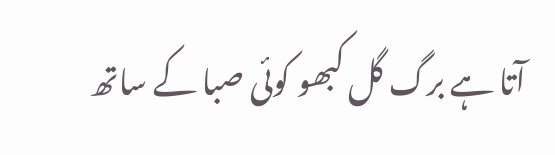آتا ہے برگ گل کبھو کوئی صبا کے ساتھ